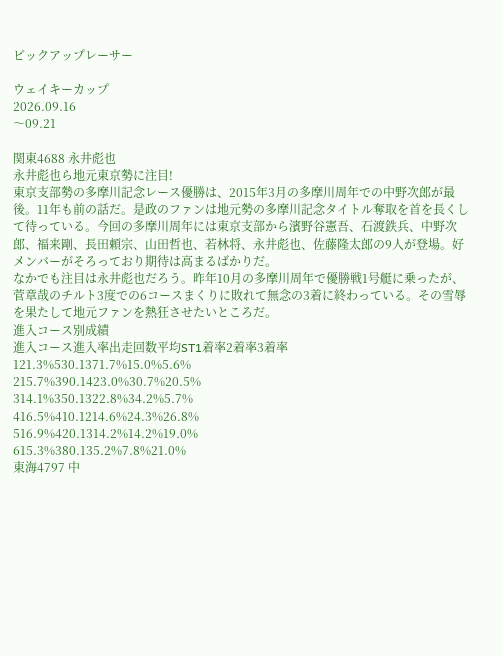ピックアップレーサー

ウェイキーカップ
2026.09.16
〜09.21

関東4688 永井彪也
永井彪也ら地元東京勢に注目!
東京支部勢の多摩川記念レース優勝は、2015年3月の多摩川周年での中野次郎が最後。11年も前の話だ。是政のファンは地元勢の多摩川記念タイトル奪取を首を長くして待っている。今回の多摩川周年には東京支部から濱野谷憲吾、石渡鉄兵、中野次郎、福来剛、長田頼宗、山田哲也、若林将、永井彪也、佐藤隆太郎の9人が登場。好メンバーがそろっており期待は高まるばかりだ。
なかでも注目は永井彪也だろう。昨年10月の多摩川周年で優勝戦1号艇に乗ったが、菅章哉のチルト3度での6コースまくりに敗れて無念の3着に終わっている。その雪辱を果たして地元ファンを熱狂させたいところだ。
進入コース別成績
進入コース進入率出走回数平均ST1着率2着率3着率
121.3%530.1371.7%15.0%5.6%
215.7%390.1423.0%30.7%20.5%
314.1%350.1322.8%34.2%5.7%
416.5%410.1214.6%24.3%26.8%
516.9%420.1314.2%14.2%19.0%
615.3%380.135.2%7.8%21.0%
東海4797 中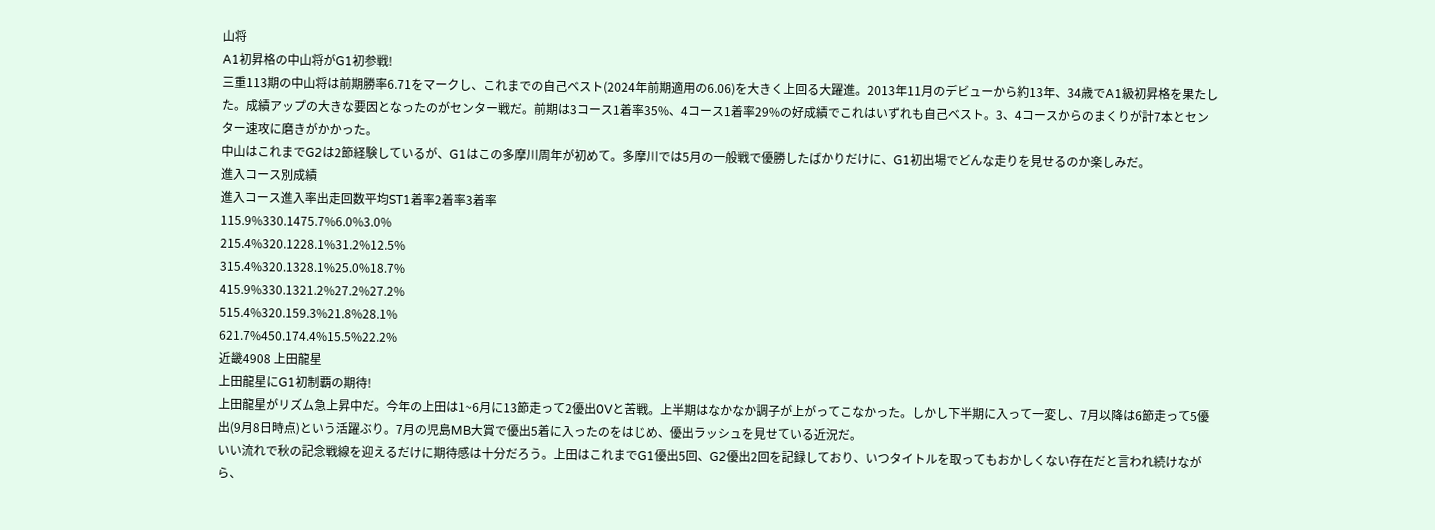山将
A1初昇格の中山将がG1初参戦!
三重113期の中山将は前期勝率6.71をマークし、これまでの自己ベスト(2024年前期適用の6.06)を大きく上回る大躍進。2013年11月のデビューから約13年、34歳でA1級初昇格を果たした。成績アップの大きな要因となったのがセンター戦だ。前期は3コース1着率35%、4コース1着率29%の好成績でこれはいずれも自己ベスト。3、4コースからのまくりが計7本とセンター速攻に磨きがかかった。
中山はこれまでG2は2節経験しているが、G1はこの多摩川周年が初めて。多摩川では5月の一般戦で優勝したばかりだけに、G1初出場でどんな走りを見せるのか楽しみだ。
進入コース別成績
進入コース進入率出走回数平均ST1着率2着率3着率
115.9%330.1475.7%6.0%3.0%
215.4%320.1228.1%31.2%12.5%
315.4%320.1328.1%25.0%18.7%
415.9%330.1321.2%27.2%27.2%
515.4%320.159.3%21.8%28.1%
621.7%450.174.4%15.5%22.2%
近畿4908 上田龍星
上田龍星にG1初制覇の期待!
上田龍星がリズム急上昇中だ。今年の上田は1~6月に13節走って2優出0Vと苦戦。上半期はなかなか調子が上がってこなかった。しかし下半期に入って一変し、7月以降は6節走って5優出(9月8日時点)という活躍ぶり。7月の児島MB大賞で優出5着に入ったのをはじめ、優出ラッシュを見せている近況だ。
いい流れで秋の記念戦線を迎えるだけに期待感は十分だろう。上田はこれまでG1優出5回、G2優出2回を記録しており、いつタイトルを取ってもおかしくない存在だと言われ続けながら、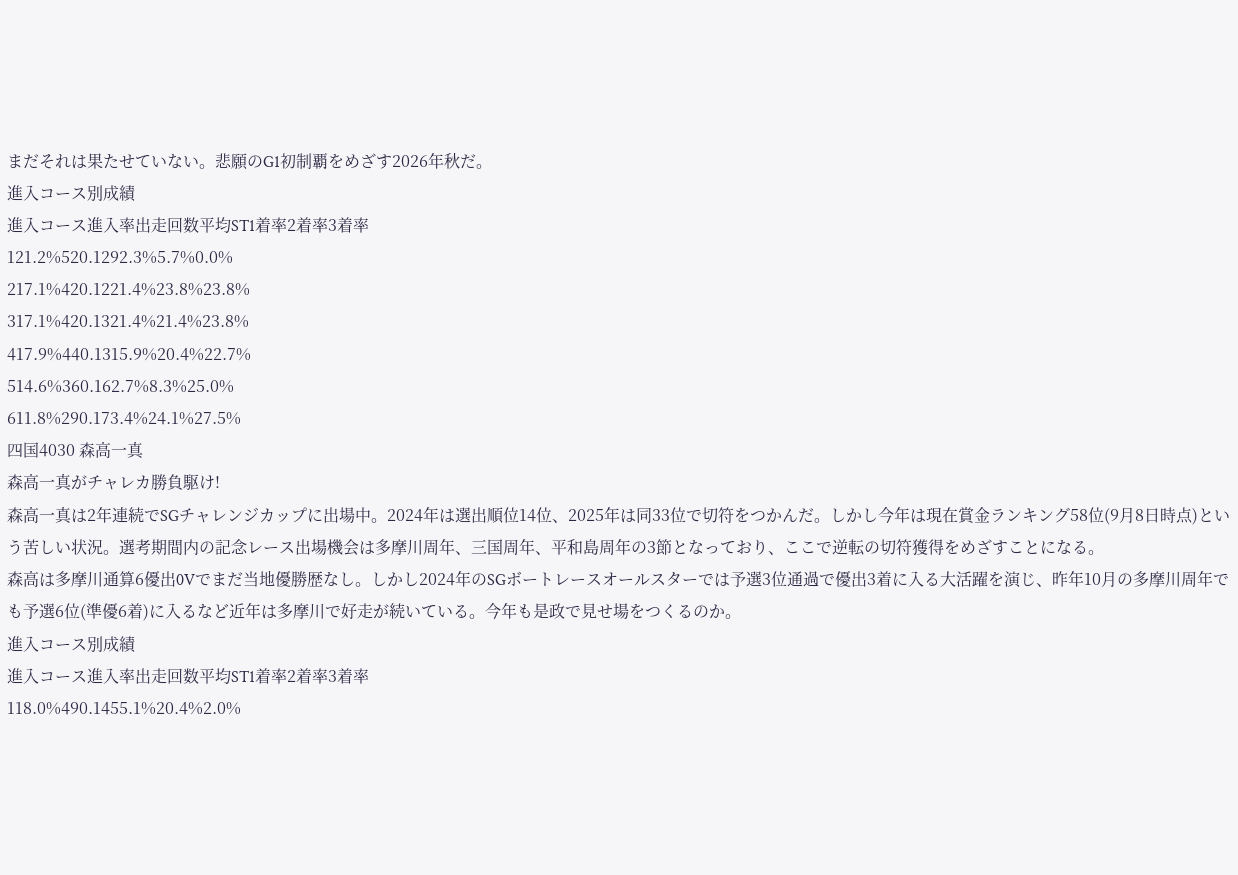まだそれは果たせていない。悲願のG1初制覇をめざす2026年秋だ。
進入コース別成績
進入コース進入率出走回数平均ST1着率2着率3着率
121.2%520.1292.3%5.7%0.0%
217.1%420.1221.4%23.8%23.8%
317.1%420.1321.4%21.4%23.8%
417.9%440.1315.9%20.4%22.7%
514.6%360.162.7%8.3%25.0%
611.8%290.173.4%24.1%27.5%
四国4030 森高一真
森高一真がチャレカ勝負駆け!
森高一真は2年連続でSGチャレンジカップに出場中。2024年は選出順位14位、2025年は同33位で切符をつかんだ。しかし今年は現在賞金ランキング58位(9月8日時点)という苦しい状況。選考期間内の記念レース出場機会は多摩川周年、三国周年、平和島周年の3節となっており、ここで逆転の切符獲得をめざすことになる。
森高は多摩川通算6優出0Vでまだ当地優勝歴なし。しかし2024年のSGボートレースオールスターでは予選3位通過で優出3着に入る大活躍を演じ、昨年10月の多摩川周年でも予選6位(準優6着)に入るなど近年は多摩川で好走が続いている。今年も是政で見せ場をつくるのか。
進入コース別成績
進入コース進入率出走回数平均ST1着率2着率3着率
118.0%490.1455.1%20.4%2.0%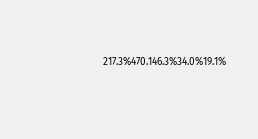217.3%470.146.3%34.0%19.1%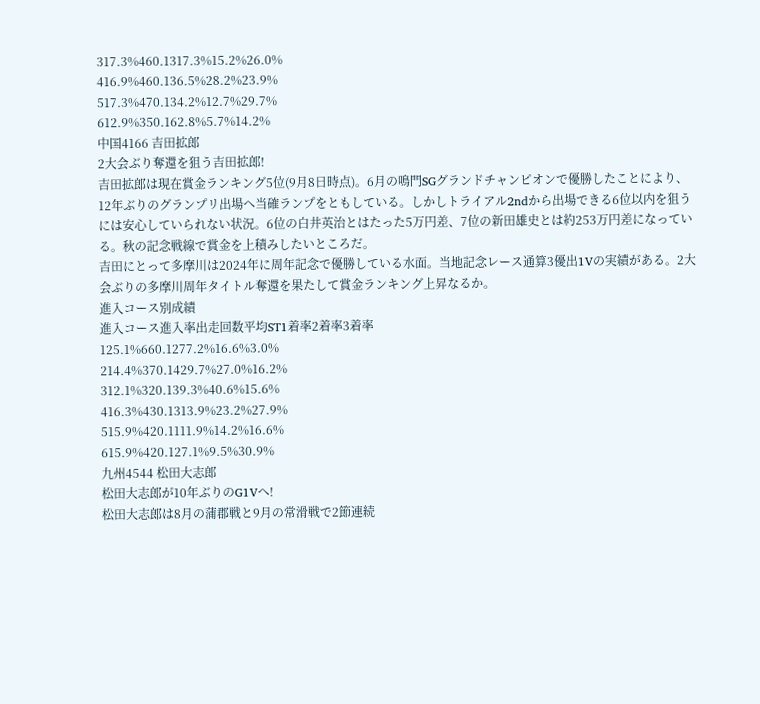317.3%460.1317.3%15.2%26.0%
416.9%460.136.5%28.2%23.9%
517.3%470.134.2%12.7%29.7%
612.9%350.162.8%5.7%14.2%
中国4166 吉田拡郎
2大会ぶり奪還を狙う吉田拡郎!
吉田拡郎は現在賞金ランキング5位(9月8日時点)。6月の鳴門SGグランドチャンピオンで優勝したことにより、12年ぶりのグランプリ出場へ当確ランプをともしている。しかしトライアル2ndから出場できる6位以内を狙うには安心していられない状況。6位の白井英治とはたった5万円差、7位の新田雄史とは約253万円差になっている。秋の記念戦線で賞金を上積みしたいところだ。
吉田にとって多摩川は2024年に周年記念で優勝している水面。当地記念レース通算3優出1Vの実績がある。2大会ぶりの多摩川周年タイトル奪還を果たして賞金ランキング上昇なるか。
進入コース別成績
進入コース進入率出走回数平均ST1着率2着率3着率
125.1%660.1277.2%16.6%3.0%
214.4%370.1429.7%27.0%16.2%
312.1%320.139.3%40.6%15.6%
416.3%430.1313.9%23.2%27.9%
515.9%420.1111.9%14.2%16.6%
615.9%420.127.1%9.5%30.9%
九州4544 松田大志郎
松田大志郎が10年ぶりのG1Vへ!
松田大志郎は8月の蒲郡戦と9月の常滑戦で2節連続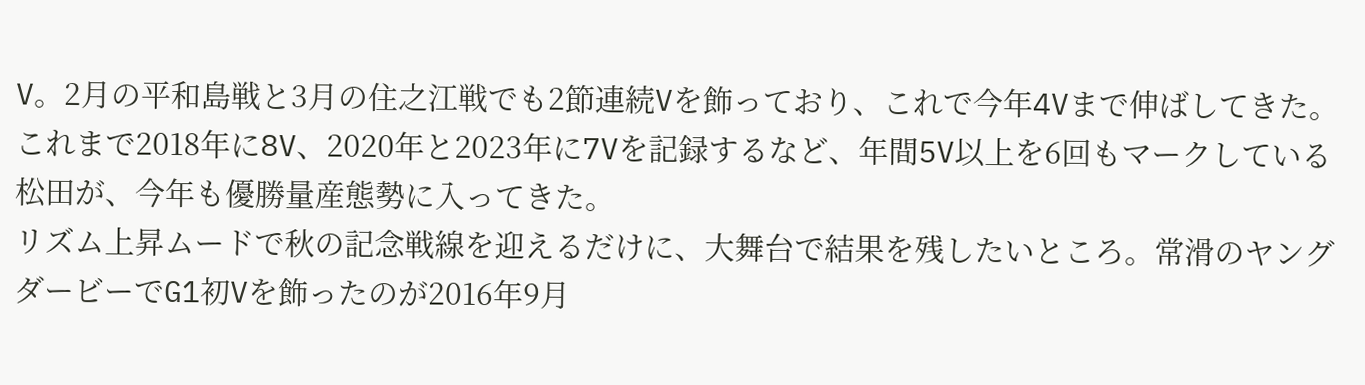V。2月の平和島戦と3月の住之江戦でも2節連続Vを飾っており、これで今年4Vまで伸ばしてきた。これまで2018年に8V、2020年と2023年に7Vを記録するなど、年間5V以上を6回もマークしている松田が、今年も優勝量産態勢に入ってきた。
リズム上昇ムードで秋の記念戦線を迎えるだけに、大舞台で結果を残したいところ。常滑のヤングダービーでG1初Vを飾ったのが2016年9月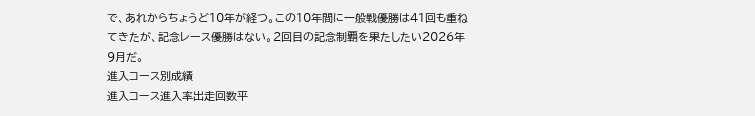で、あれからちょうど10年が経つ。この10年間に一般戦優勝は41回も重ねてきたが、記念レース優勝はない。2回目の記念制覇を果たしたい2026年9月だ。
進入コース別成績
進入コース進入率出走回数平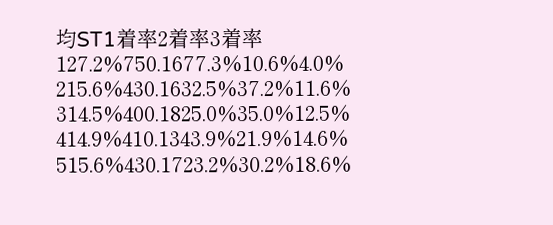均ST1着率2着率3着率
127.2%750.1677.3%10.6%4.0%
215.6%430.1632.5%37.2%11.6%
314.5%400.1825.0%35.0%12.5%
414.9%410.1343.9%21.9%14.6%
515.6%430.1723.2%30.2%18.6%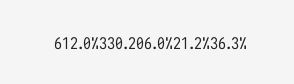612.0%330.206.0%21.2%36.3%